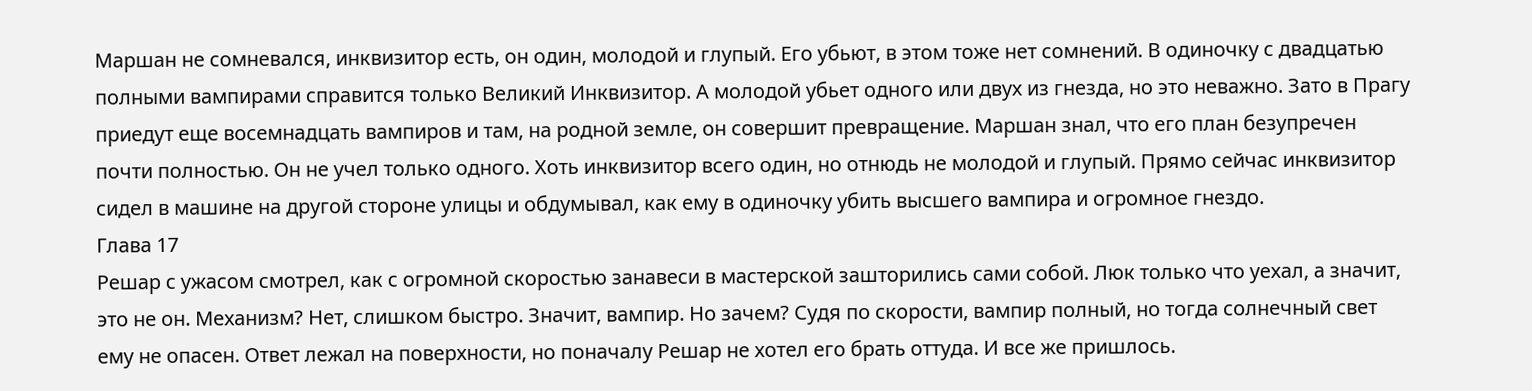Маршан не сомневался, инквизитор есть, он один, молодой и глупый. Его убьют, в этом тоже нет сомнений. В одиночку с двадцатью полными вампирами справится только Великий Инквизитор. А молодой убьет одного или двух из гнезда, но это неважно. Зато в Прагу приедут еще восемнадцать вампиров и там, на родной земле, он совершит превращение. Маршан знал, что его план безупречен почти полностью. Он не учел только одного. Хоть инквизитор всего один, но отнюдь не молодой и глупый. Прямо сейчас инквизитор сидел в машине на другой стороне улицы и обдумывал, как ему в одиночку убить высшего вампира и огромное гнездо.
Глава 17
Решар с ужасом смотрел, как с огромной скоростью занавеси в мастерской зашторились сами собой. Люк только что уехал, а значит, это не он. Механизм? Нет, слишком быстро. Значит, вампир. Но зачем? Судя по скорости, вампир полный, но тогда солнечный свет ему не опасен. Ответ лежал на поверхности, но поначалу Решар не хотел его брать оттуда. И все же пришлось.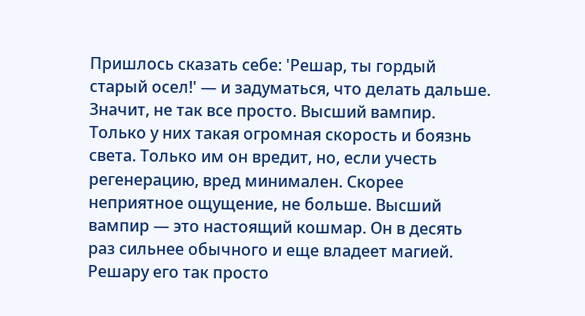Пришлось сказать себе: 'Решар, ты гордый старый осел!' — и задуматься, что делать дальше.
Значит, не так все просто. Высший вампир. Только у них такая огромная скорость и боязнь света. Только им он вредит, но, если учесть регенерацию, вред минимален. Скорее неприятное ощущение, не больше. Высший вампир — это настоящий кошмар. Он в десять раз сильнее обычного и еще владеет магией. Решару его так просто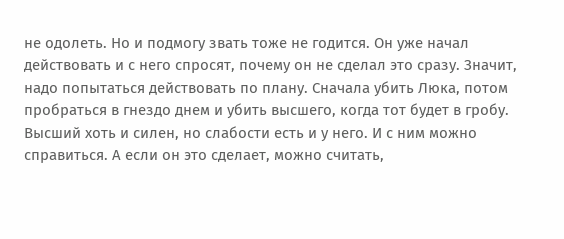не одолеть. Но и подмогу звать тоже не годится. Он уже начал действовать и с него спросят, почему он не сделал это сразу. Значит, надо попытаться действовать по плану. Сначала убить Люка, потом пробраться в гнездо днем и убить высшего, когда тот будет в гробу. Высший хоть и силен, но слабости есть и у него. И с ним можно справиться. А если он это сделает, можно считать,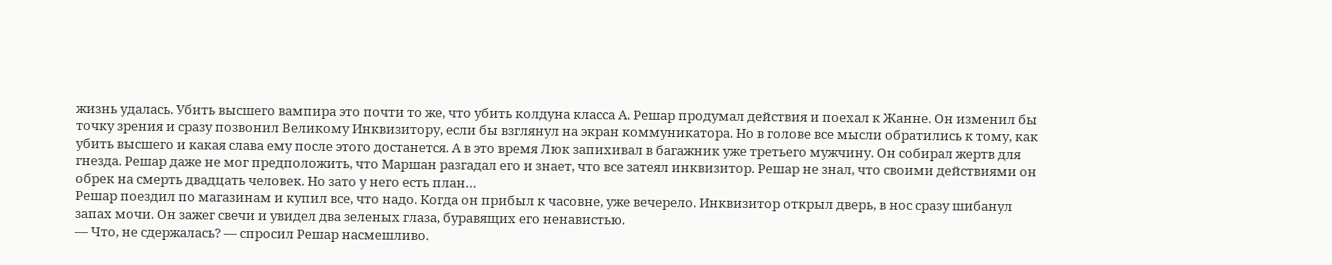жизнь удалась. Убить высшего вампира это почти то же, что убить колдуна класса А. Решар продумал действия и поехал к Жанне. Он изменил бы точку зрения и сразу позвонил Великому Инквизитору, если бы взглянул на экран коммуникатора. Но в голове все мысли обратились к тому, как убить высшего и какая слава ему после этого достанется. А в это время Люк запихивал в багажник уже третьего мужчину. Он собирал жертв для гнезда. Решар даже не мог предположить, что Маршан разгадал его и знает, что все затеял инквизитор. Решар не знал, что своими действиями он обрек на смерть двадцать человек. Но зато у него есть план…
Решар поездил по магазинам и купил все, что надо. Когда он прибыл к часовне, уже вечерело. Инквизитор открыл дверь, в нос сразу шибанул запах мочи. Он зажег свечи и увидел два зеленых глаза, буравящих его ненавистью.
— Что, не сдержалась? — спросил Решар насмешливо.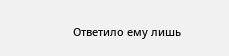Ответило ему лишь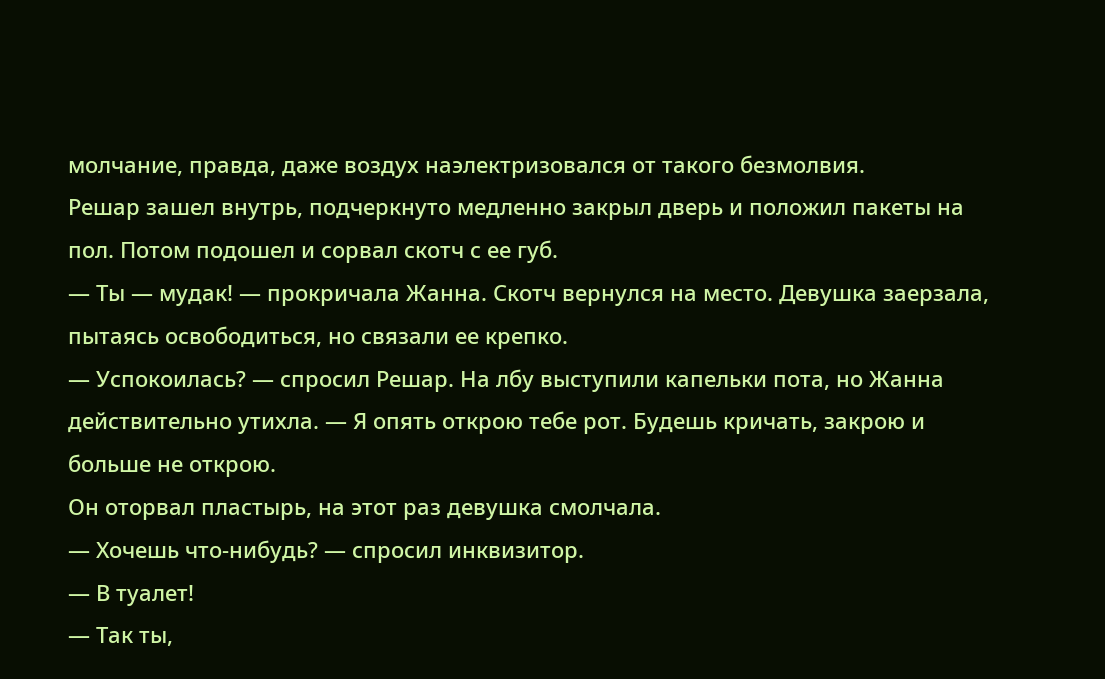молчание, правда, даже воздух наэлектризовался от такого безмолвия.
Решар зашел внутрь, подчеркнуто медленно закрыл дверь и положил пакеты на пол. Потом подошел и сорвал скотч с ее губ.
— Ты — мудак! — прокричала Жанна. Скотч вернулся на место. Девушка заерзала, пытаясь освободиться, но связали ее крепко.
— Успокоилась? — спросил Решар. На лбу выступили капельки пота, но Жанна действительно утихла. — Я опять открою тебе рот. Будешь кричать, закрою и больше не открою.
Он оторвал пластырь, на этот раз девушка смолчала.
— Хочешь что-нибудь? — спросил инквизитор.
— В туалет!
— Так ты,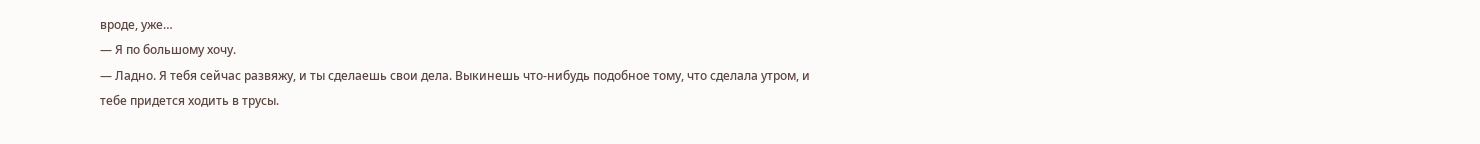вроде, уже…
— Я по большому хочу.
— Ладно. Я тебя сейчас развяжу, и ты сделаешь свои дела. Выкинешь что-нибудь подобное тому, что сделала утром, и тебе придется ходить в трусы.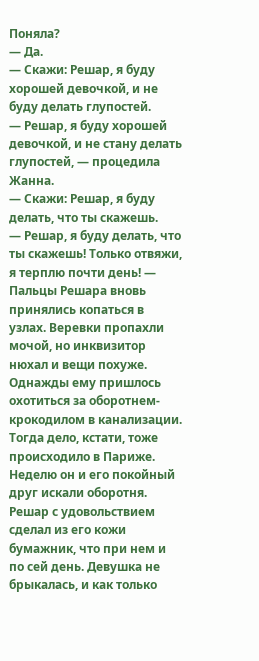Поняла?
— Да.
— Скажи: Решар, я буду хорошей девочкой, и не буду делать глупостей.
— Решар, я буду хорошей девочкой, и не стану делать глупостей, — процедила Жанна.
— Скажи: Решар, я буду делать, что ты скажешь.
— Решар, я буду делать, что ты скажешь! Только отвяжи, я терплю почти день! — Пальцы Решара вновь принялись копаться в узлах. Веревки пропахли мочой, но инквизитор нюхал и вещи похуже. Однажды ему пришлось охотиться за оборотнем-крокодилом в канализации. Тогда дело, кстати, тоже происходило в Париже. Неделю он и его покойный друг искали оборотня. Решар с удовольствием сделал из его кожи бумажник, что при нем и по сей день. Девушка не брыкалась, и как только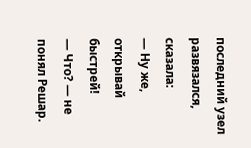последний узел развязался, сказала:
— Ну же, открывай быстрей!
— Что? — не понял Решар.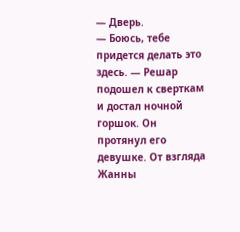— Дверь.
— Боюсь, тебе придется делать это здесь. — Решар подошел к сверткам и достал ночной горшок. Он протянул его девушке. От взгляда Жанны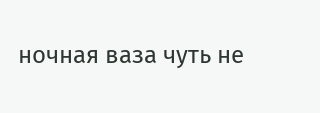ночная ваза чуть не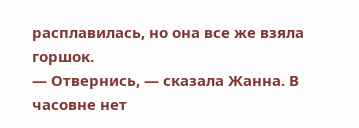расплавилась, но она все же взяла горшок.
— Отвернись, — сказала Жанна. В часовне нет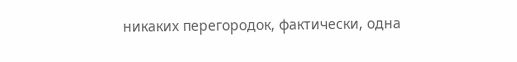никаких перегородок, фактически, одна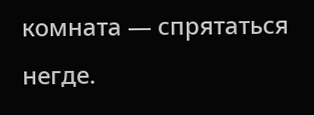комната — спрятаться негде.